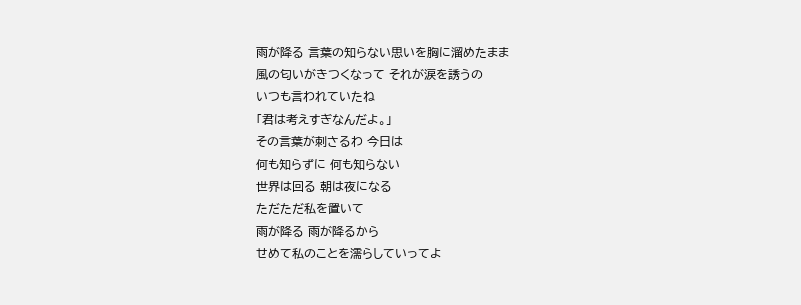雨が降る 言葉の知らない思いを胸に溜めたまま
風の匂いがきつくなって それが涙を誘うの
いつも言われていたね
「君は考えすぎなんだよ。」
その言葉が刺さるわ 今日は
何も知らずに 何も知らない
世界は回る 朝は夜になる
ただただ私を置いて
雨が降る 雨が降るから
せめて私のことを濡らしていってよ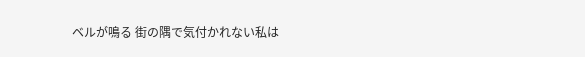ベルが鳴る 街の隅で気付かれない私は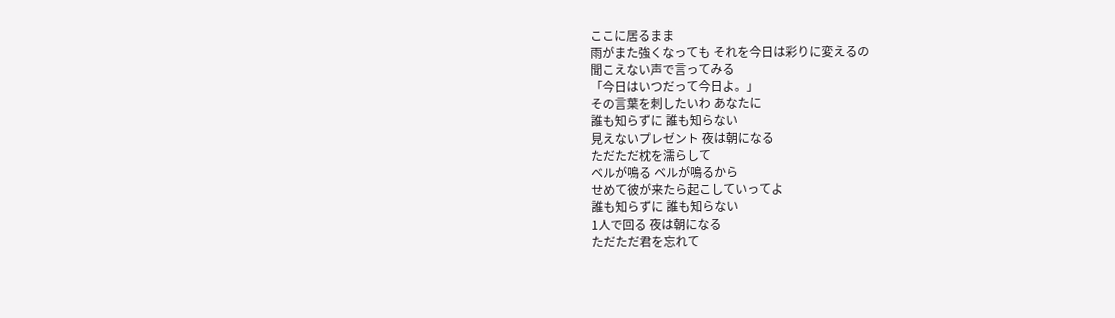ここに居るまま
雨がまた強くなっても それを今日は彩りに変えるの
聞こえない声で言ってみる
「今日はいつだって今日よ。」
その言葉を刺したいわ あなたに
誰も知らずに 誰も知らない
見えないプレゼント 夜は朝になる
ただただ枕を濡らして
ベルが鳴る ベルが鳴るから
せめて彼が来たら起こしていってよ
誰も知らずに 誰も知らない
1人で回る 夜は朝になる
ただただ君を忘れて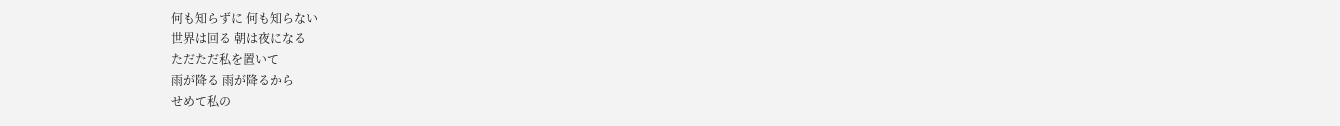何も知らずに 何も知らない
世界は回る 朝は夜になる
ただただ私を置いて
雨が降る 雨が降るから
せめて私の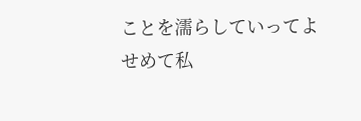ことを濡らしていってよ
せめて私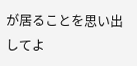が居ることを思い出してよ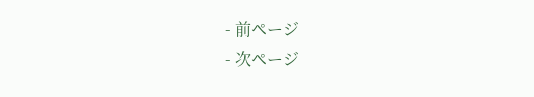- 前ページ
- 次ページ